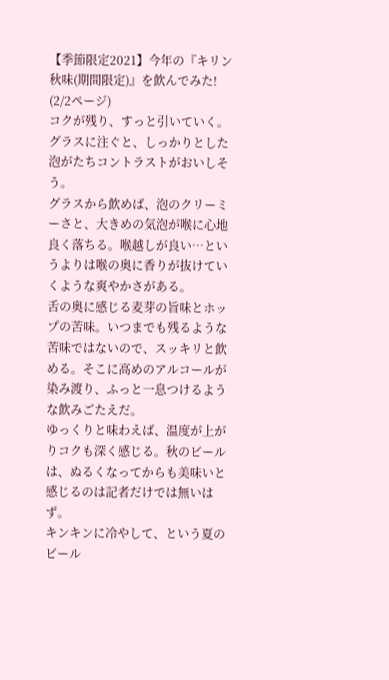【季節限定2021】今年の『キリン秋味(期間限定)』を飲んでみた! (2/2ページ)
コクが残り、すっと引いていく。
グラスに注ぐと、しっかりとした泡がたちコントラストがおいしそう。
グラスから飲めば、泡のクリーミーさと、大きめの気泡が喉に心地良く落ちる。喉越しが良い…というよりは喉の奥に香りが抜けていくような爽やかさがある。
舌の奥に感じる麦芽の旨味とホップの苦味。いつまでも残るような苦味ではないので、スッキリと飲める。そこに高めのアルコールが染み渡り、ふっと一息つけるような飲みごたえだ。
ゆっくりと味わえば、温度が上がりコクも深く感じる。秋のビールは、ぬるくなってからも美味いと感じるのは記者だけでは無いはず。
キンキンに冷やして、という夏のビール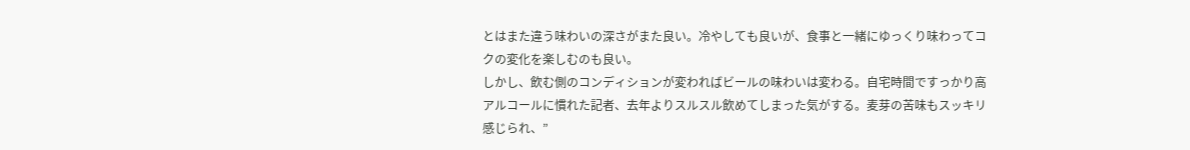とはまた違う味わいの深さがまた良い。冷やしても良いが、食事と一緒にゆっくり味わってコクの変化を楽しむのも良い。
しかし、飲む側のコンディションが変わればビールの味わいは変わる。自宅時間ですっかり高アルコールに慣れた記者、去年よりスルスル飲めてしまった気がする。麦芽の苦味もスッキリ感じられ、”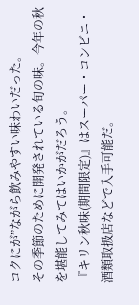コクにが”ながら飲みやすい味わいだった。
その季節のために開発されている旬の味。今年の秋を堪能してみてはいかがだろう。
『キリン秋味(期間限定)』はスーパー・コンビニ・酒類取扱店などで入手可能だ。